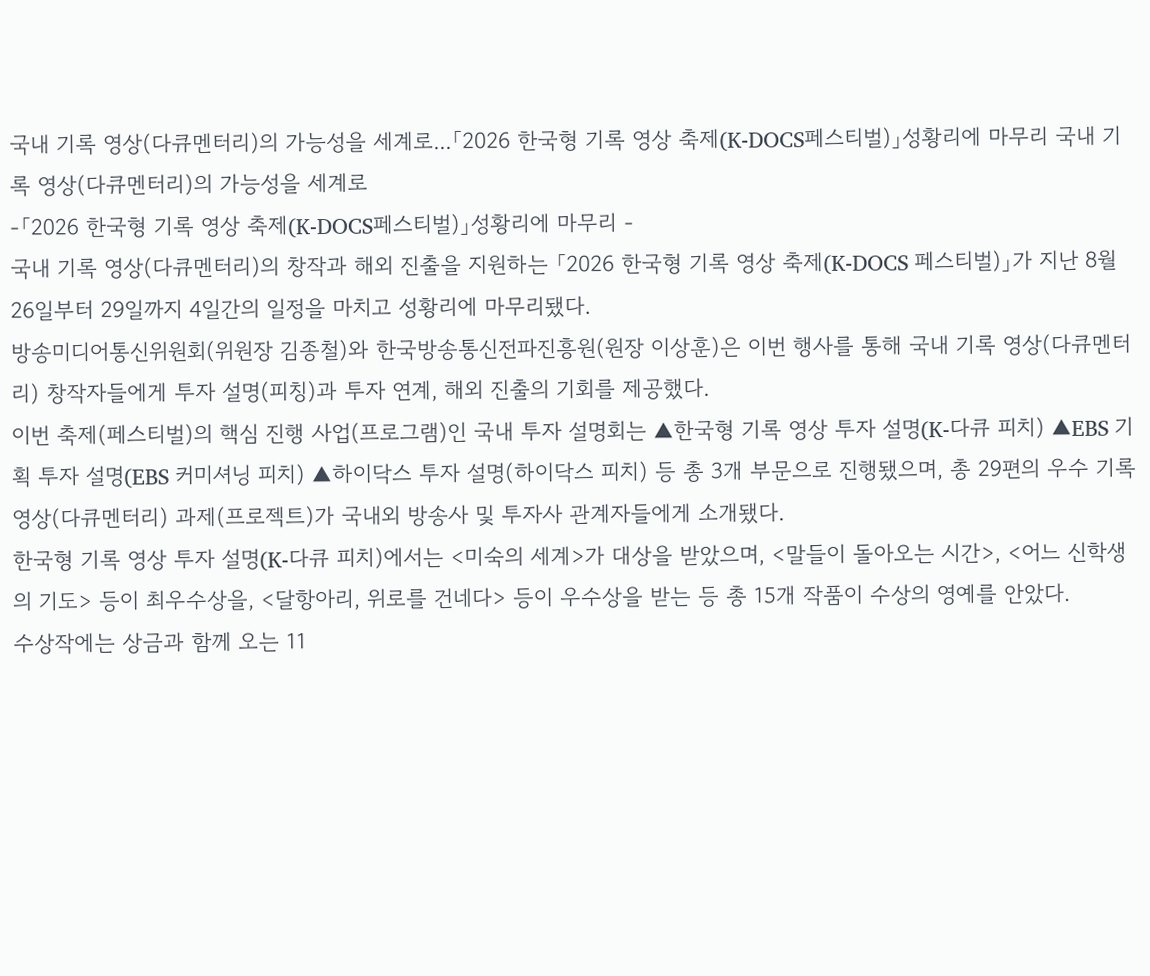국내 기록 영상(다큐멘터리)의 가능성을 세계로...「2026 한국형 기록 영상 축제(K-DOCS페스티벌)」성황리에 마무리 국내 기록 영상(다큐멘터리)의 가능성을 세계로
-「2026 한국형 기록 영상 축제(K-DOCS페스티벌)」성황리에 마무리 -
국내 기록 영상(다큐멘터리)의 창작과 해외 진출을 지원하는 「2026 한국형 기록 영상 축제(K-DOCS 페스티벌)」가 지난 8월 26일부터 29일까지 4일간의 일정을 마치고 성황리에 마무리됐다.
방송미디어통신위원회(위원장 김종철)와 한국방송통신전파진흥원(원장 이상훈)은 이번 행사를 통해 국내 기록 영상(다큐멘터리) 창작자들에게 투자 설명(피칭)과 투자 연계, 해외 진출의 기회를 제공했다.
이번 축제(페스티벌)의 핵심 진행 사업(프로그램)인 국내 투자 설명회는 ▲한국형 기록 영상 투자 설명(K-다큐 피치) ▲EBS 기획 투자 설명(EBS 커미셔닝 피치) ▲하이닥스 투자 설명(하이닥스 피치) 등 총 3개 부문으로 진행됐으며, 총 29편의 우수 기록 영상(다큐멘터리) 과제(프로젝트)가 국내외 방송사 및 투자사 관계자들에게 소개됐다.
한국형 기록 영상 투자 설명(K-다큐 피치)에서는 <미숙의 세계>가 대상을 받았으며, <말들이 돌아오는 시간>, <어느 신학생의 기도> 등이 최우수상을, <달항아리, 위로를 건네다> 등이 우수상을 받는 등 총 15개 작품이 수상의 영예를 안았다.
수상작에는 상금과 함께 오는 11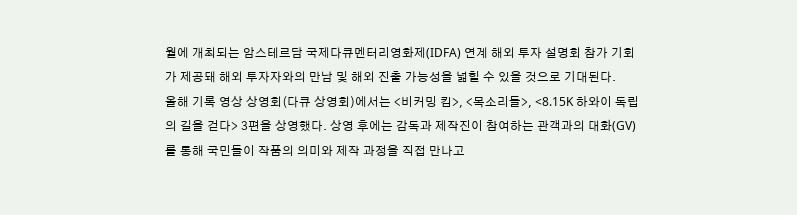월에 개최되는 암스테르담 국제다큐멘터리영화제(IDFA) 연계 해외 투자 설명회 참가 기회가 제공돼 해외 투자자와의 만남 및 해외 진출 가능성을 넓힐 수 있을 것으로 기대된다.
올해 기록 영상 상영회(다큐 상영회)에서는 <비커밍 킴>, <목소리들>, <8.15K 하와이 독립의 길을 걷다> 3편을 상영했다. 상영 후에는 감독과 제작진이 참여하는 관객과의 대화(GV)를 통해 국민들이 작품의 의미와 제작 과정을 직접 만나고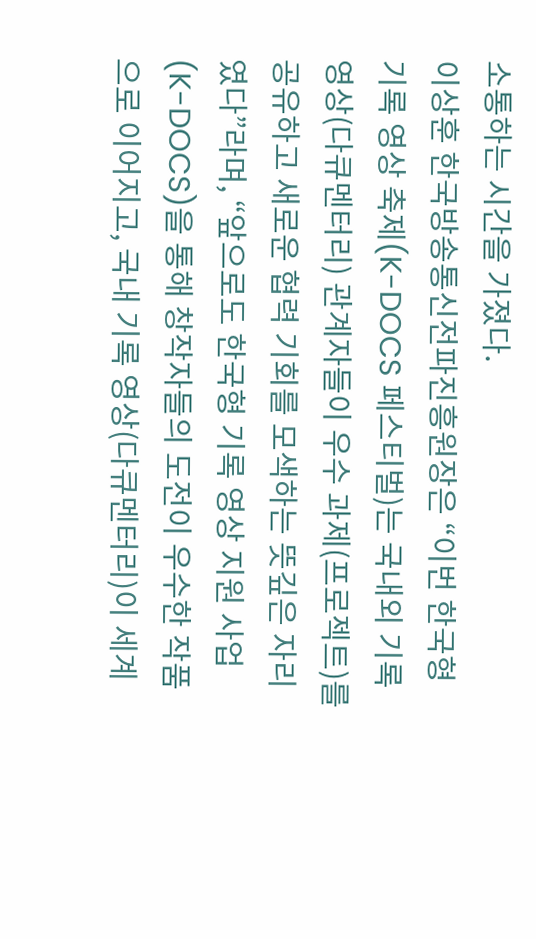소통하는 시간을 가졌다.
이상훈 한국방송통신전파진흥원장은 “이번 한국형 기록 영상 축제(K-DOCS 페스티벌)는 국내외 기록 영상(다큐멘터리) 관계자들이 우수 과제(프로젝트)를 공유하고 새로운 협력 기회를 모색하는 뜻깊은 자리였다”라며, “앞으로도 한국형 기록 영상 지원 사업(K-DOCS)을 통해 창작자들의 도전이 우수한 작품으로 이어지고, 국내 기록 영상(다큐멘터리)이 세계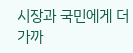시장과 국민에게 더 가까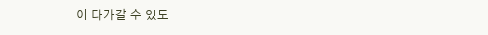이 다가갈 수 있도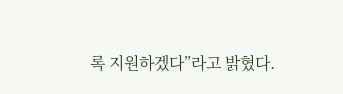록 지원하겠다”라고 밝혔다.